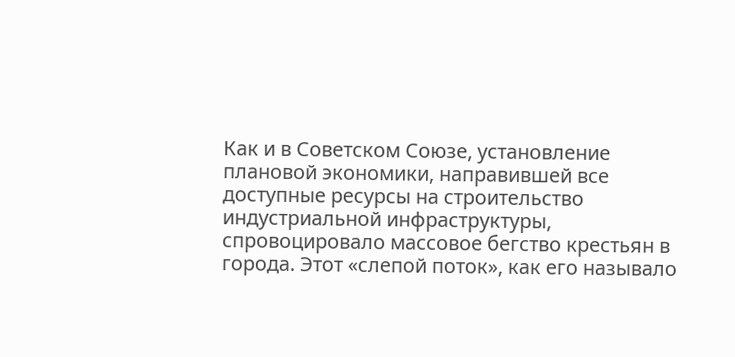Как и в Советском Союзе, установление плановой экономики, направившей все доступные ресурсы на строительство индустриальной инфраструктуры, спровоцировало массовое бегство крестьян в города. Этот «слепой поток», как его называло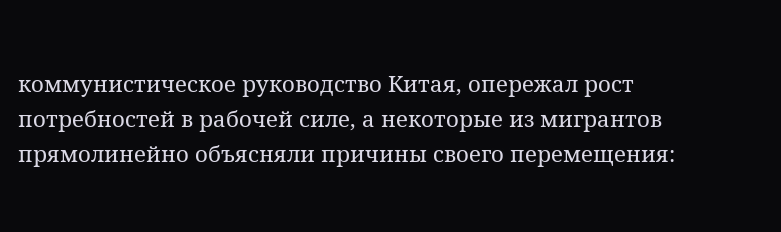коммунистическое руководство Китая, опережал рост потребностей в рабочей силе, а некоторые из мигрантов прямолинейно объясняли причины своего перемещения: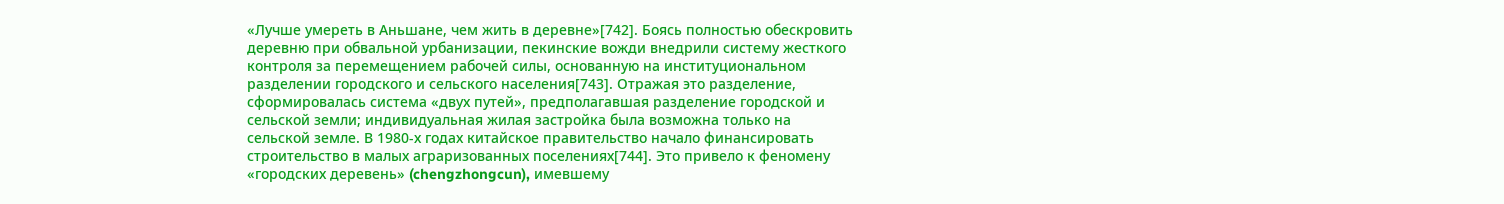«Лучше умереть в Аньшане, чем жить в деревне»[742]. Боясь полностью обескровить деревню при обвальной урбанизации, пекинские вожди внедрили систему жесткого контроля за перемещением рабочей силы, основанную на институциональном разделении городского и сельского населения[743]. Отражая это разделение, сформировалась система «двух путей», предполагавшая разделение городской и сельской земли; индивидуальная жилая застройка была возможна только на сельской земле. В 1980‑х годах китайское правительство начало финансировать строительство в малых аграризованных поселениях[744]. Это привело к феномену «городских деревень» (chengzhongcun), имевшему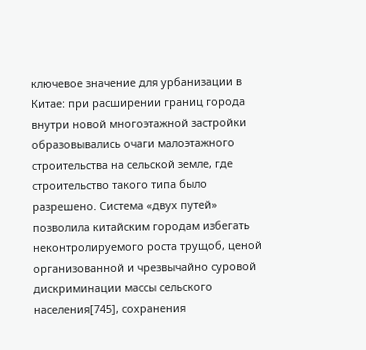ключевое значение для урбанизации в Китае: при расширении границ города внутри новой многоэтажной застройки образовывались очаги малоэтажного строительства на сельской земле, где строительство такого типа было разрешено. Система «двух путей» позволила китайским городам избегать неконтролируемого роста трущоб, ценой организованной и чрезвычайно суровой дискриминации массы сельского населения[745], сохранения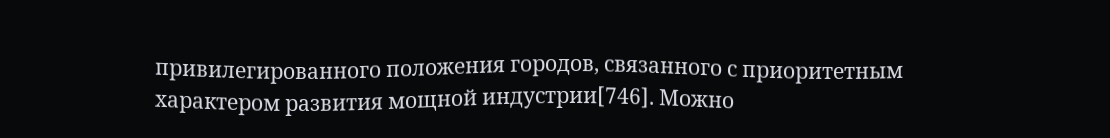привилегированного положения городов, связанного с приоритетным характером развития мощной индустрии[746]. Можно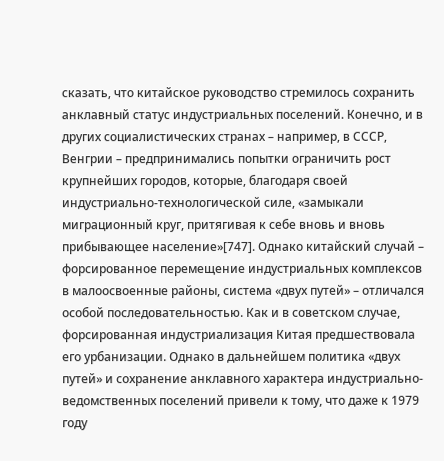сказать, что китайское руководство стремилось сохранить анклавный статус индустриальных поселений. Конечно, и в других социалистических странах – например, в СССР, Венгрии – предпринимались попытки ограничить рост крупнейших городов, которые, благодаря своей индустриально-технологической силе, «замыкали миграционный круг, притягивая к себе вновь и вновь прибывающее население»[747]. Однако китайский случай – форсированное перемещение индустриальных комплексов в малоосвоенные районы, система «двух путей» – отличался особой последовательностью. Как и в советском случае, форсированная индустриализация Китая предшествовала его урбанизации. Однако в дальнейшем политика «двух путей» и сохранение анклавного характера индустриально-ведомственных поселений привели к тому, что даже к 1979 году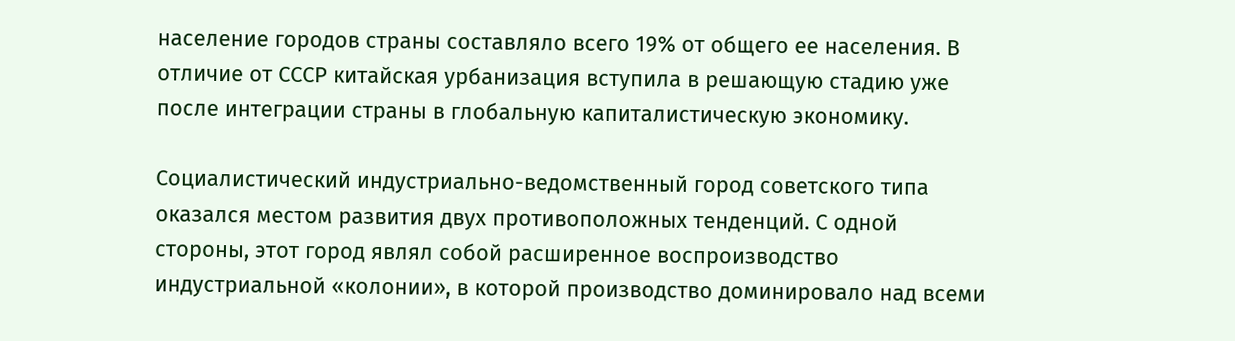население городов страны составляло всего 19% от общего ее населения. В отличие от СССР китайская урбанизация вступила в решающую стадию уже после интеграции страны в глобальную капиталистическую экономику.

Социалистический индустриально-ведомственный город советского типа оказался местом развития двух противоположных тенденций. С одной стороны, этот город являл собой расширенное воспроизводство индустриальной «колонии», в которой производство доминировало над всеми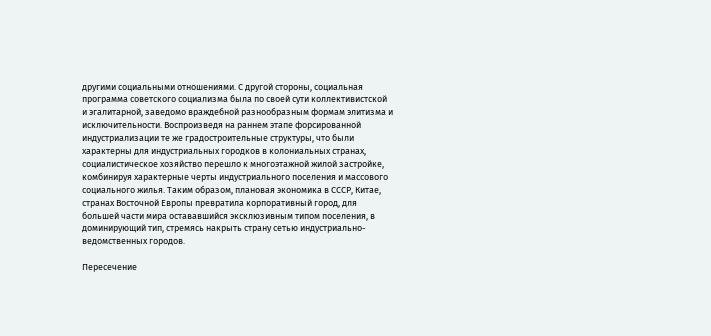другими социальными отношениями. С другой стороны, социальная программа советского социализма была по своей сути коллективистской и эгалитарной, заведомо враждебной разнообразным формам элитизма и исключительности. Воспроизведя на раннем этапе форсированной индустриализации те же градостроительные структуры, что были характерны для индустриальных городков в колониальных странах, социалистическое хозяйство перешло к многоэтажной жилой застройке, комбинируя характерные черты индустриального поселения и массового социального жилья. Таким образом, плановая экономика в СССР, Китае, странах Восточной Европы превратила корпоративный город, для большей части мира остававшийся эксклюзивным типом поселения, в доминирующий тип, стремясь накрыть страну сетью индустриально-ведомственных городов.

Пересечение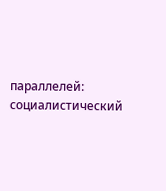параллелей: социалистический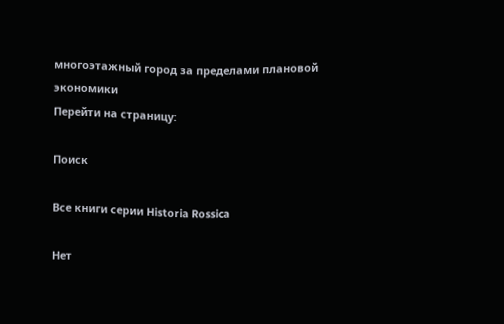многоэтажный город за пределами плановой экономики
Перейти на страницу:

Поиск

Все книги серии Historia Rossica

Нет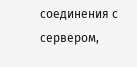соединения с сервером,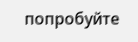попробуйте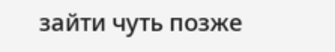зайти чуть позже